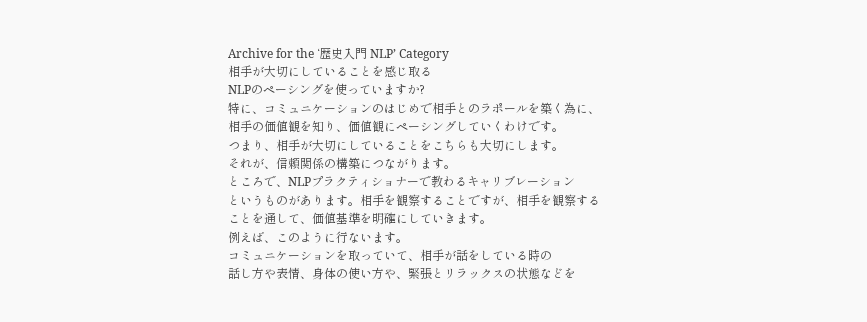Archive for the ‘歴史入門 NLP’ Category
相手が大切にしていることを感じ取る
NLPのペーシングを使っていますか?
特に、コミュニケーションのはじめで相手とのラポールを築く為に、
相手の価値観を知り、価値観にペーシングしていくわけです。
つまり、相手が大切にしていることをこちらも大切にします。
それが、信頼関係の構築につながります。
ところで、NLPプラクティショナーで教わるキャリブレーション
というものがあります。相手を観察することですが、相手を観察する
ことを通して、価値基準を明確にしていきます。
例えば、このように行ないます。
コミュニケーションを取っていて、相手が話をしている時の
話し方や表情、身体の使い方や、緊張とリラックスの状態などを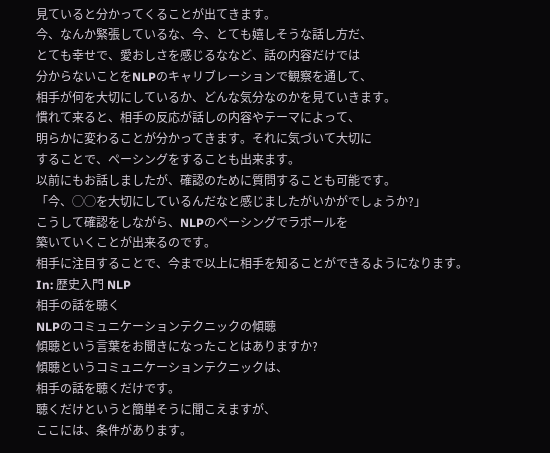見ていると分かってくることが出てきます。
今、なんか緊張しているな、今、とても嬉しそうな話し方だ、
とても幸せで、愛おしさを感じるななど、話の内容だけでは
分からないことをNLPのキャリブレーションで観察を通して、
相手が何を大切にしているか、どんな気分なのかを見ていきます。
慣れて来ると、相手の反応が話しの内容やテーマによって、
明らかに変わることが分かってきます。それに気づいて大切に
することで、ペーシングをすることも出来ます。
以前にもお話しましたが、確認のために質問することも可能です。
「今、◯◯を大切にしているんだなと感じましたがいかがでしょうか?」
こうして確認をしながら、NLPのペーシングでラポールを
築いていくことが出来るのです。
相手に注目することで、今まで以上に相手を知ることができるようになります。
In: 歴史入門 NLP
相手の話を聴く
NLPのコミュニケーションテクニックの傾聴
傾聴という言葉をお聞きになったことはありますか?
傾聴というコミュニケーションテクニックは、
相手の話を聴くだけです。
聴くだけというと簡単そうに聞こえますが、
ここには、条件があります。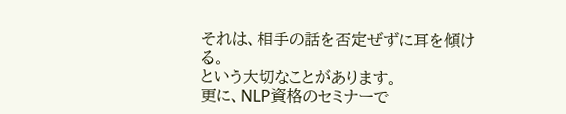それは、相手の話を否定ぜずに耳を傾ける。
という大切なことがあります。
更に、NLP資格のセミナーで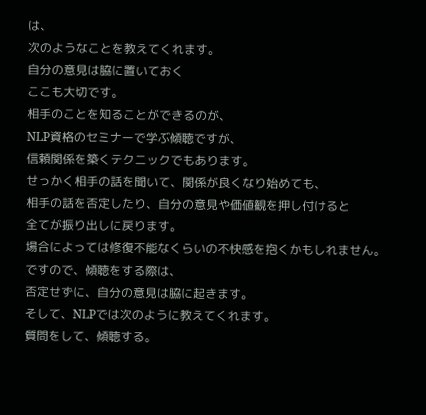は、
次のようなことを教えてくれます。
自分の意見は脇に置いておく
ここも大切です。
相手のことを知ることができるのが、
NLP資格のセミナーで学ぶ傾聴ですが、
信頼関係を築くテクニックでもあります。
せっかく相手の話を聞いて、関係が良くなり始めても、
相手の話を否定したり、自分の意見や価値観を押し付けると
全てが振り出しに戻ります。
場合によっては修復不能なくらいの不快感を抱くかもしれません。
ですので、傾聴をする際は、
否定せずに、自分の意見は脇に起きます。
そして、NLPでは次のように教えてくれます。
質問をして、傾聴する。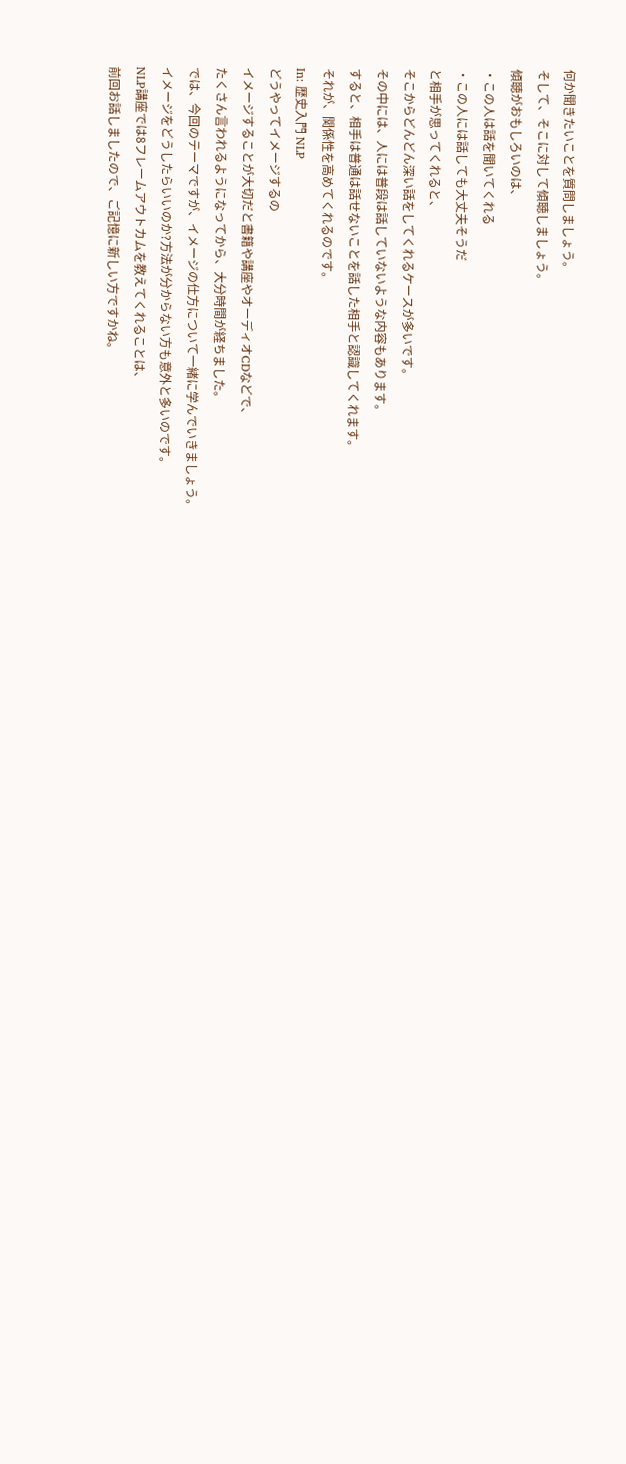何か聞きたいことを質問しましょう。
そして、そこに対して傾聴しましょう。
傾聴がおもしろいのは、
・この人は話を聞いてくれる
・この人には話しても大丈夫そうだ
と相手が思ってくれると、
そこからどんどん深い話をしてくれるケースが多いです。
その中には、人には普段は話していないような内容もあります。
すると、相手は普通は話せないことを話した相手と認識してくれます。
それが、関係性を高めてくれるのです。
In: 歴史入門 NLP
どうやってイメージするの
イメージすることが大切だと書籍や講座やオーディオCDなどで、
たくさん言われるようになってから、大分時間が経ちました。
では、今回のテーマですが、イメージの仕方について一緒に学んでいきましょう。
イメージをどうしたらいいのか?方法が分からない方も意外と多いのです。
NLP講座では8フレームアウトカムを教えてくれることは、
前回お話しましたので、ご記憶に新しい方ですかね。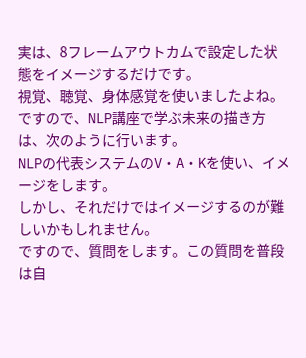実は、8フレームアウトカムで設定した状態をイメージするだけです。
視覚、聴覚、身体感覚を使いましたよね。
ですので、NLP講座で学ぶ未来の描き方は、次のように行います。
NLPの代表システムのV・A・Kを使い、イメージをします。
しかし、それだけではイメージするのが難しいかもしれません。
ですので、質問をします。この質問を普段は自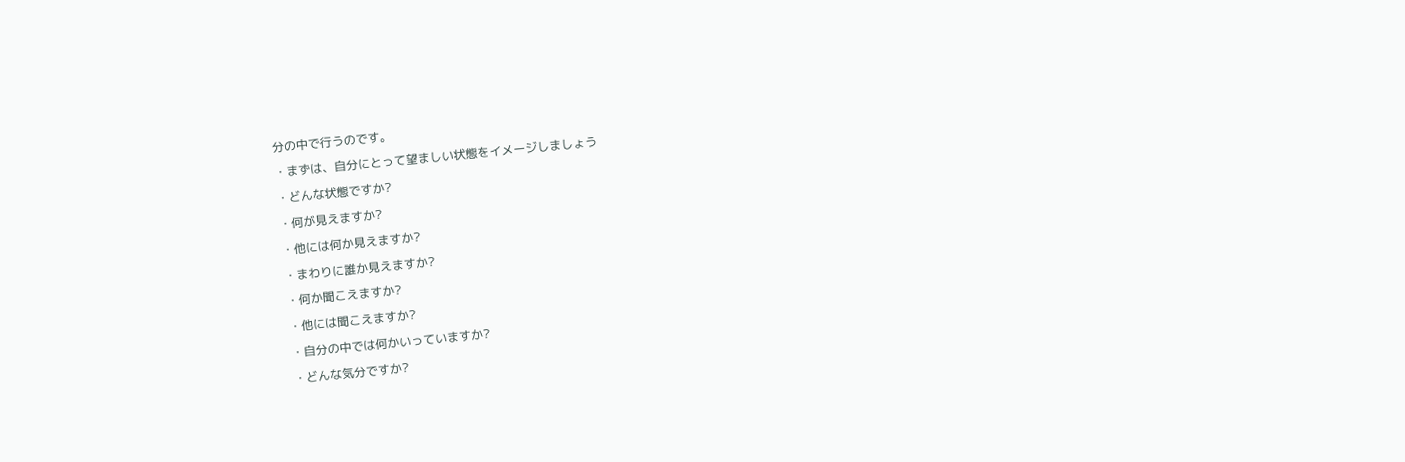分の中で行うのです。
・まずは、自分にとって望ましい状態をイメージしましょう
・どんな状態ですか?
・何が見えますか?
・他には何か見えますか?
・まわりに誰か見えますか?
・何か聞こえますか?
・他には聞こえますか?
・自分の中では何かいっていますか?
・どんな気分ですか?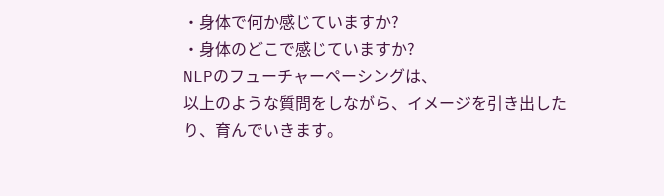・身体で何か感じていますか?
・身体のどこで感じていますか?
NLPのフューチャーペーシングは、
以上のような質問をしながら、イメージを引き出したり、育んでいきます。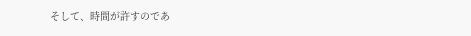そして、時間が許すのであ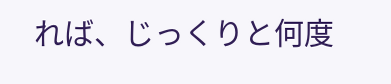れば、じっくりと何度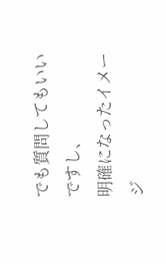でも質問してもいいですし、
明確になったイメージ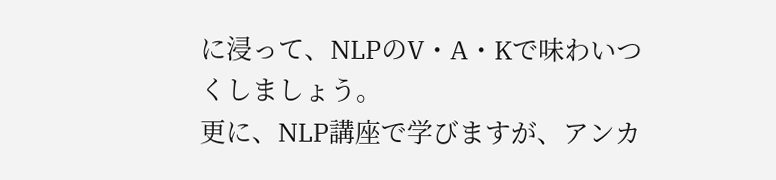に浸って、NLPのV・A・Kで味わいつくしましょう。
更に、NLP講座で学びますが、アンカ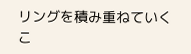リングを積み重ねていくこ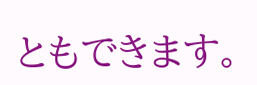ともできます。